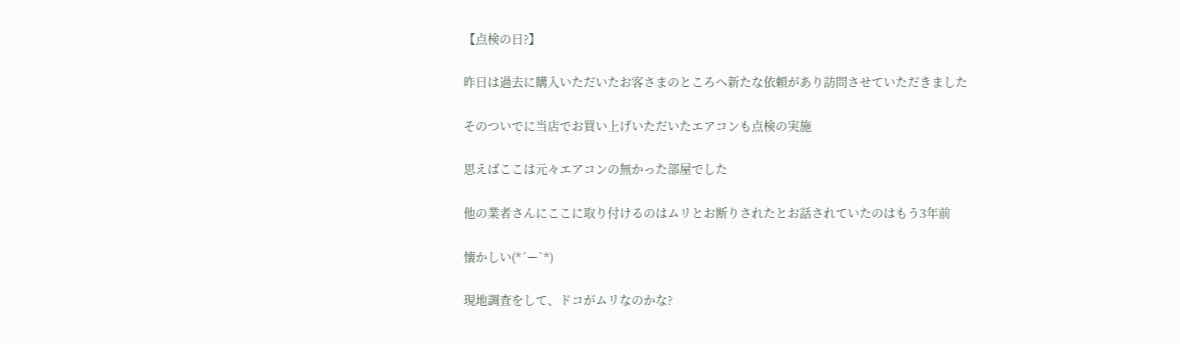【点検の日?】

昨日は過去に購入いただいたお客さまのところへ新たな依頼があり訪問させていただきました

そのついでに当店でお買い上げいただいたエアコンも点検の実施

思えばここは元々エアコンの無かった部屋でした

他の業者さんにここに取り付けるのはムリとお断りされたとお話されていたのはもう3年前

懐かしい(*´ー`*)

現地調査をして、ドコがムリなのかな?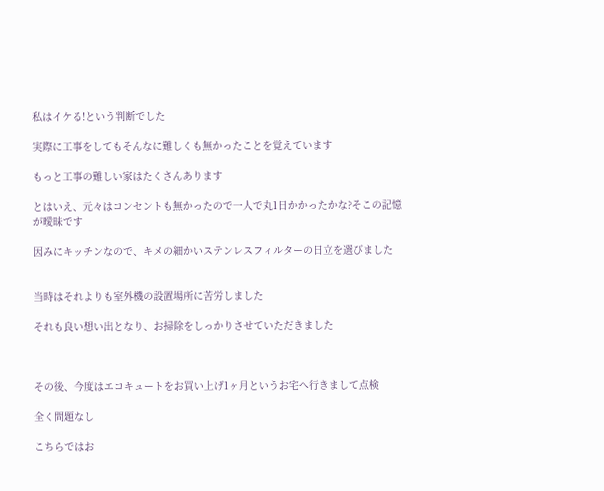私はイケる!という判断でした

実際に工事をしてもそんなに難しくも無かったことを覚えています

もっと工事の難しい家はたくさんあります

とはいえ、元々はコンセントも無かったので一人で丸1日かかったかな?そこの記憶が曖昧です

因みにキッチンなので、キメの細かいステンレスフィルターの日立を選びました


当時はそれよりも室外機の設置場所に苦労しました

それも良い想い出となり、お掃除をしっかりさせていただきました



その後、今度はエコキュートをお買い上げ1ヶ月というお宅へ行きまして点検

全く問題なし

こちらではお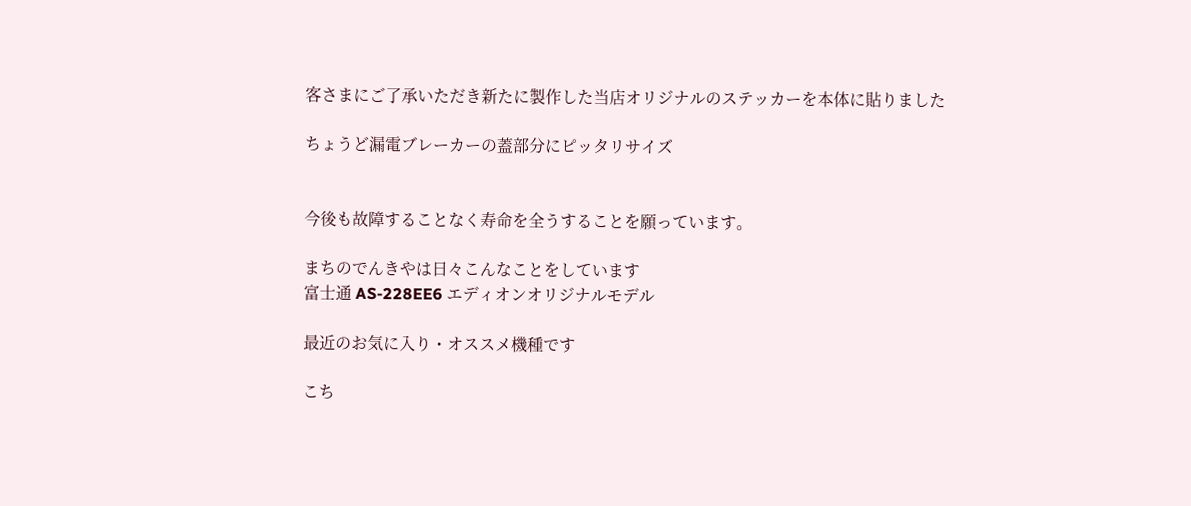客さまにご了承いただき新たに製作した当店オリジナルのステッカーを本体に貼りました

ちょうど漏電ブレーカーの蓋部分にピッタリサイズ


今後も故障することなく寿命を全うすることを願っています。

まちのでんきやは日々こんなことをしています
富士通 AS-228EE6 エディオンオリジナルモデル

最近のお気に入り・オススメ機種です

こち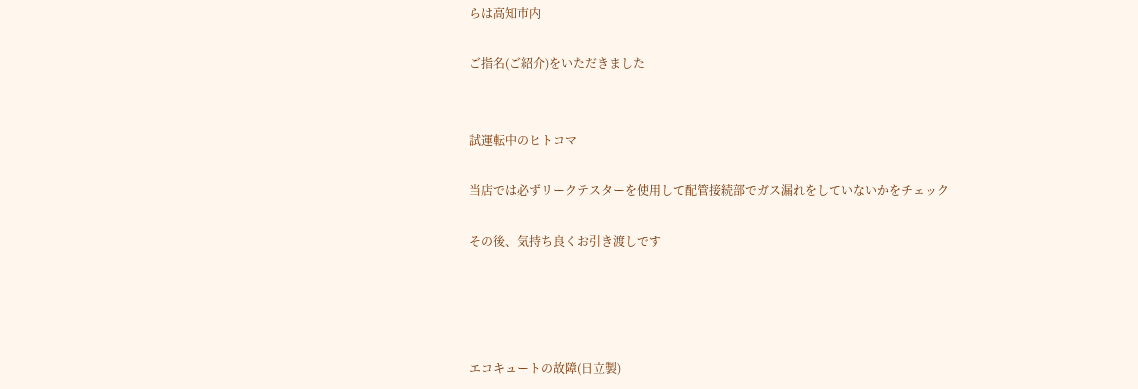らは高知市内

ご指名(ご紹介)をいただきました


試運転中のヒトコマ

当店では必ずリークテスターを使用して配管接続部でガス漏れをしていないかをチェック

その後、気持ち良くお引き渡しです




エコキュートの故障(日立製)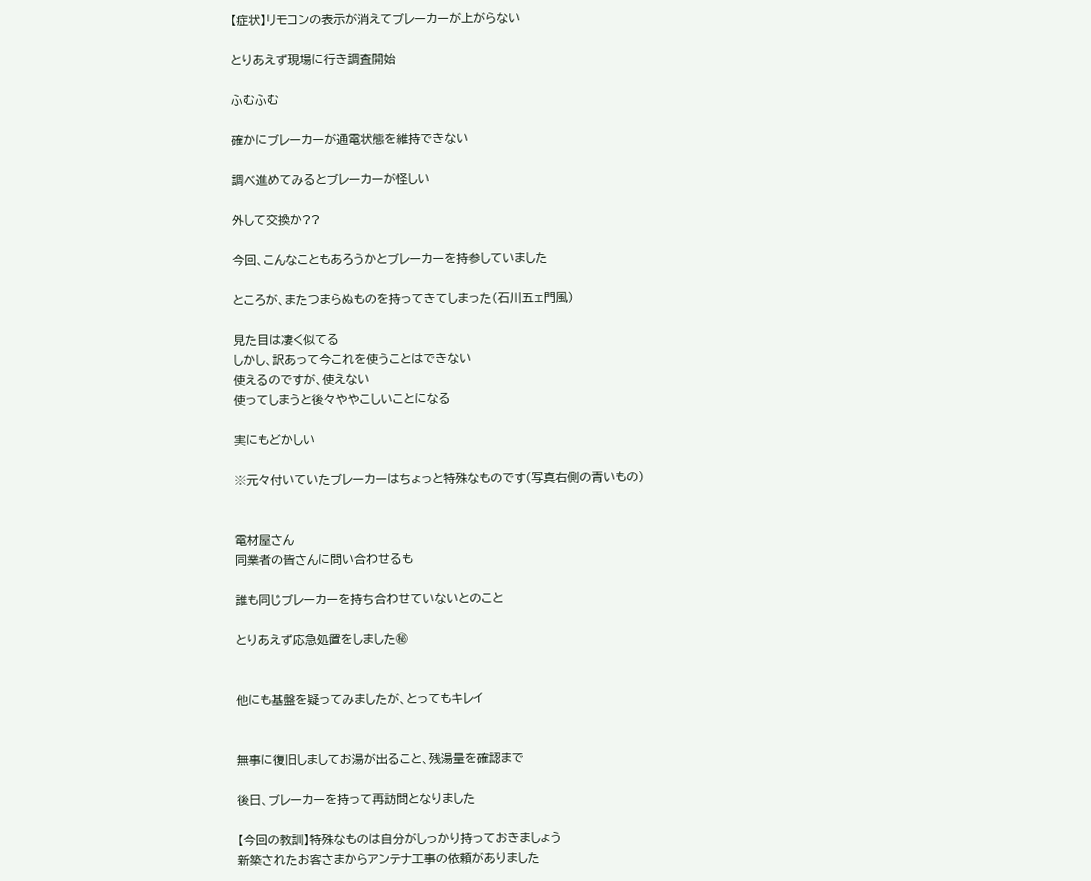【症状】リモコンの表示が消えてブレーカーが上がらない

とりあえず現場に行き調査開始

ふむふむ

確かにブレーカーが通電状態を維持できない

調べ進めてみるとブレーカーが怪しい

外して交換か??

今回、こんなこともあろうかとブレーカーを持参していました

ところが、またつまらぬものを持ってきてしまった(石川五ェ門風)

見た目は凄く似てる
しかし、訳あって今これを使うことはできない
使えるのですが、使えない
使ってしまうと後々ややこしいことになる

実にもどかしい

※元々付いていたブレーカーはちょっと特殊なものです(写真右側の青いもの)


電材屋さん
同業者の皆さんに問い合わせるも

誰も同じブレーカーを持ち合わせていないとのこと

とりあえず応急処置をしました㊙


他にも基盤を疑ってみましたが、とってもキレイ


無事に復旧しましてお湯が出ること、残湯量を確認まで

後日、ブレーカーを持って再訪問となりました

【今回の教訓】特殊なものは自分がしっかり持っておきましょう
新築されたお客さまからアンテナ工事の依頼がありました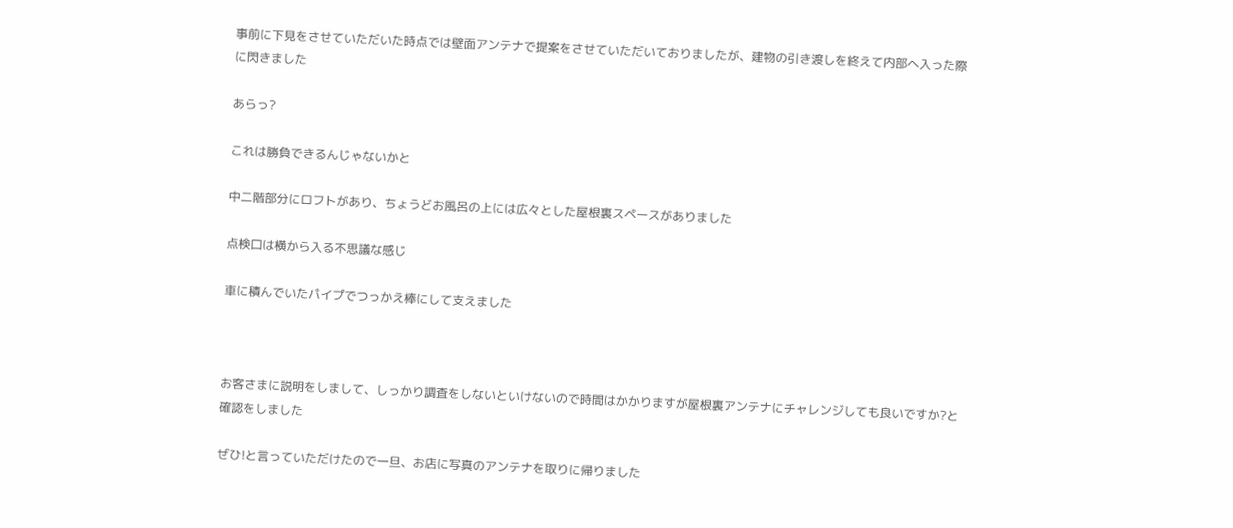事前に下見をさせていただいた時点では壁面アンテナで提案をさせていただいておりましたが、建物の引き渡しを終えて内部へ入った際に閃きました

あらっ?

これは勝負できるんじゃないかと

中二階部分にロフトがあり、ちょうどお風呂の上には広々とした屋根裏スペースがありました

点検口は横から入る不思議な感じ

車に積んでいたパイプでつっかえ棒にして支えました



お客さまに説明をしまして、しっかり調査をしないといけないので時間はかかりますが屋根裏アンテナにチャレンジしても良いですか?と確認をしました

ぜひ!と言っていただけたので一旦、お店に写真のアンテナを取りに帰りました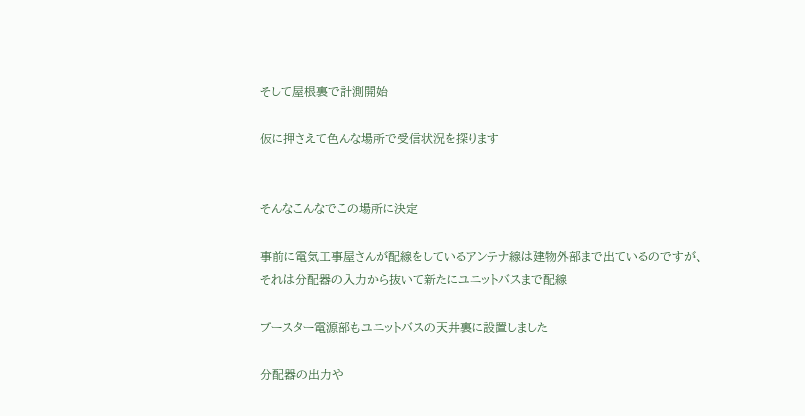そして屋根裏で計測開始

仮に押さえて色んな場所で受信状況を探ります


そんなこんなでこの場所に決定

事前に電気工事屋さんが配線をしているアンテナ線は建物外部まで出ているのですが、それは分配器の入力から抜いて新たにユニットバスまで配線

ブースター電源部もユニットバスの天井裏に設置しました

分配器の出力や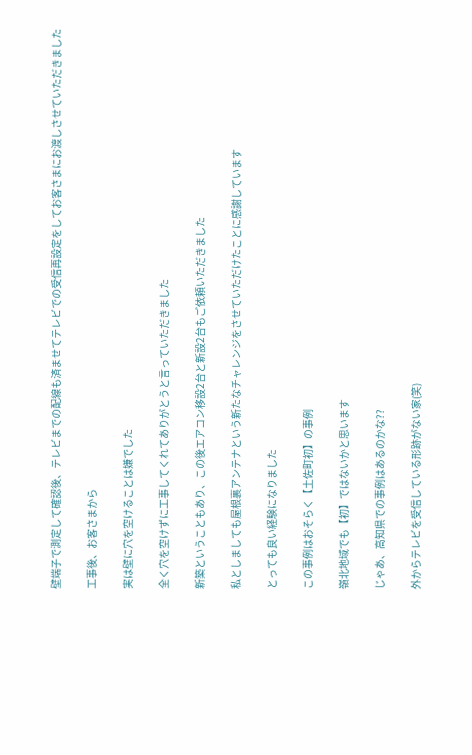壁端子で測定して確認後、テレビまでの配線も済ませてテレビでの受信再設定をしてお客さまにお渡しさせていただきました

工事後、お客さまから

実は壁に穴を空けることは嫌でした

全く穴を空けずに工事してくれてありがとうと言っていただきました

新築ということもあり、この後エアコン移設2台と新設2台もご依頼いただきました

私としましても屋根裏アンテナという新たなチャレンジをさせていただけたことに感謝しています

とっても良い経験になりました

この事例はおそらく【土佐町初】の事例

嶺北地域でも【初】ではないかと思います

じゃあ、高知県での事例はあるのかな??

外からテレビを受信している形跡がない家(笑)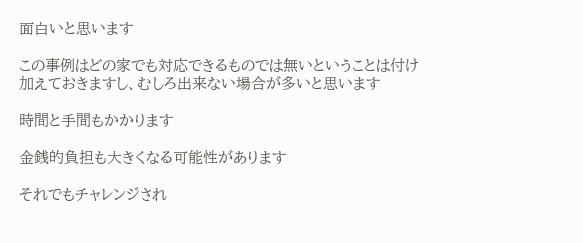面白いと思います

この事例はどの家でも対応できるものでは無いということは付け加えておきますし、むしろ出来ない場合が多いと思います

時間と手間もかかります

金銭的負担も大きくなる可能性があります

それでもチャレンジされ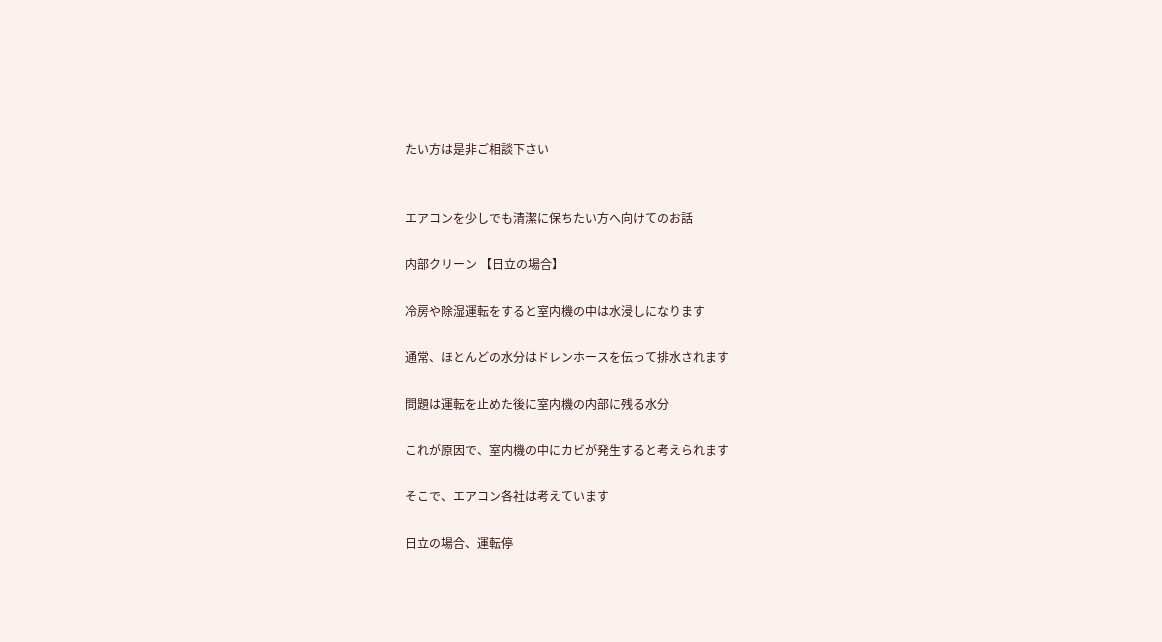たい方は是非ご相談下さい


エアコンを少しでも清潔に保ちたい方へ向けてのお話

内部クリーン 【日立の場合】

冷房や除湿運転をすると室内機の中は水浸しになります

通常、ほとんどの水分はドレンホースを伝って排水されます

問題は運転を止めた後に室内機の内部に残る水分

これが原因で、室内機の中にカビが発生すると考えられます

そこで、エアコン各社は考えています

日立の場合、運転停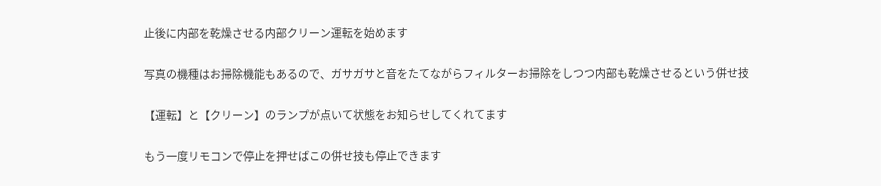止後に内部を乾燥させる内部クリーン運転を始めます

写真の機種はお掃除機能もあるので、ガサガサと音をたてながらフィルターお掃除をしつつ内部も乾燥させるという併せ技

【運転】と【クリーン】のランプが点いて状態をお知らせしてくれてます

もう一度リモコンで停止を押せばこの併せ技も停止できます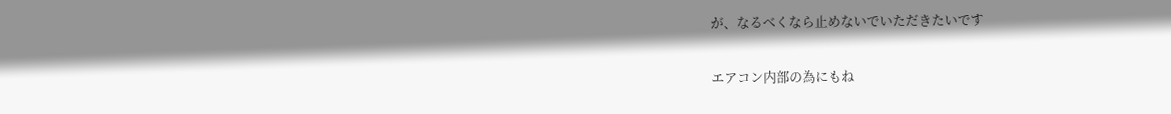が、なるべくなら止めないでいただきたいです

エアコン内部の為にもね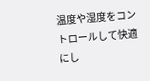温度や湿度をコントロールして快適にし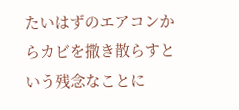たいはずのエアコンからカビを撒き散らすという残念なことに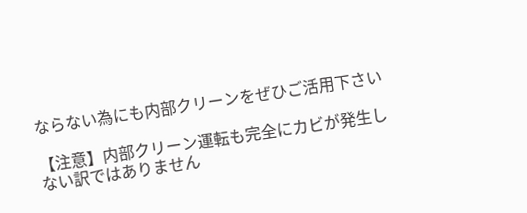ならない為にも内部クリーンをぜひご活用下さい

【注意】内部クリーン運転も完全にカビが発生しない訳ではありません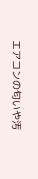エアコンの匂いや汚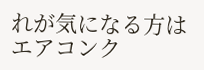れが気になる方はエアコンク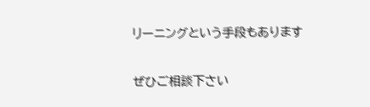リーニングという手段もあります

ぜひご相談下さい